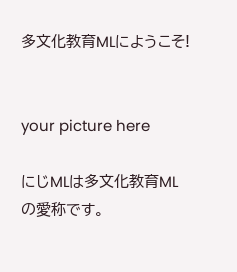多文化教育MLにようこそ!


your picture here

にじMLは多文化教育MLの愛称です。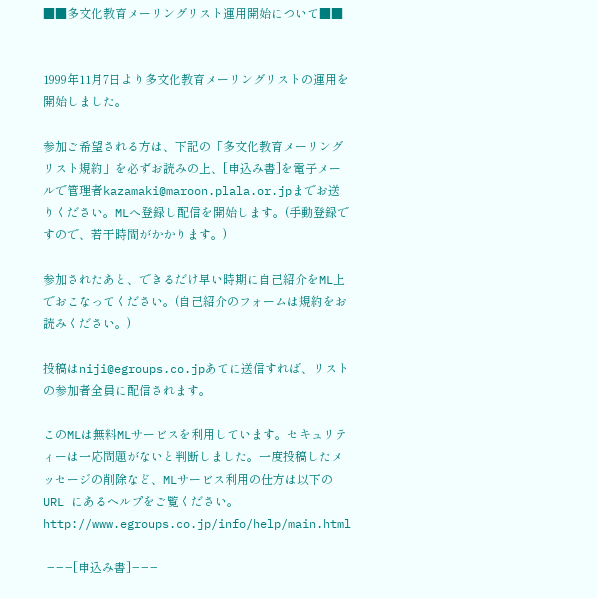■■多文化教育メーリングリスト運用開始について■■


1999年11月7日より多文化教育メーリングリストの運用を開始しました。

参加ご希望される方は、下記の「多文化教育メーリングリスト規約」を必ずお読みの上、[申込み書]を電子メールで管理者kazamaki@maroon.plala.or.jpまでお送りください。MLへ登録し配信を開始します。(手動登録ですので、若干時間がかかります。)

参加されたあと、できるだけ早い時期に自己紹介をML上でおこなってください。(自己紹介のフォームは規約をお読みください。)

投稿はniji@egroups.co.jpあてに送信すれば、リストの参加者全員に配信されます。

このMLは無料MLサービスを利用しています。セキュリティーは一応問題がないと判断しました。一度投稿したメッセージの削除など、MLサービス利用の仕方は以下のURL にあるヘルプをご覧ください。
http://www.egroups.co.jp/info/help/main.html

 −−−[申込み書]−−−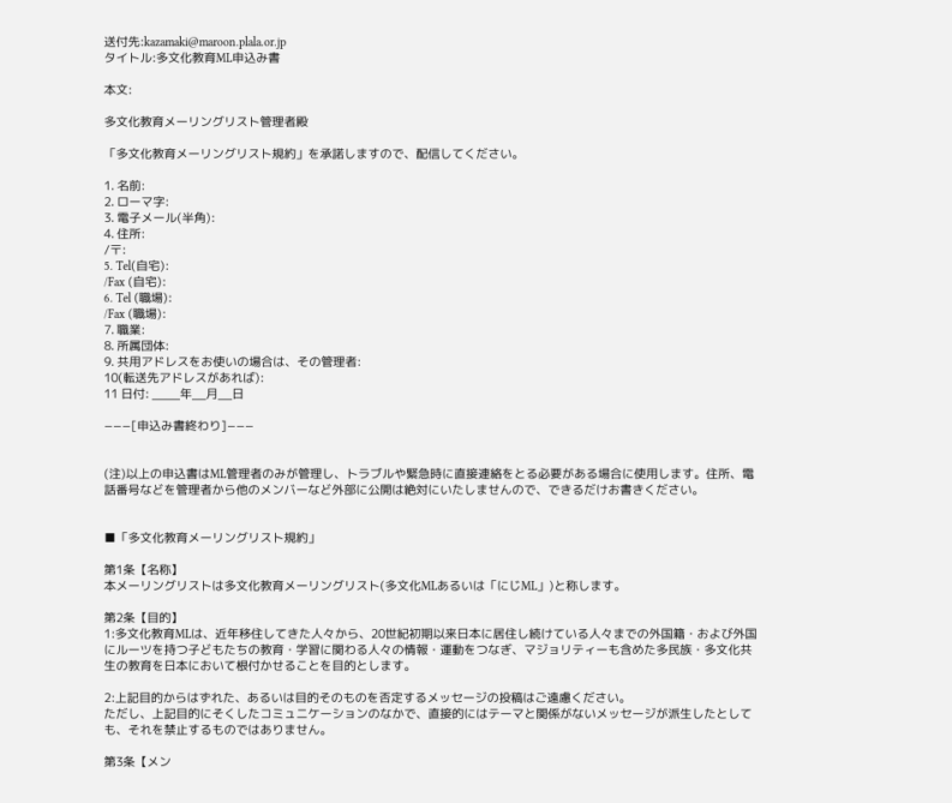送付先:kazamaki@maroon.plala.or.jp
タイトル:多文化教育ML申込み書

本文:

多文化教育メーリングリスト管理者殿

「多文化教育メーリングリスト規約」を承諾しますので、配信してください。

1. 名前:
2. ローマ字:
3. 電子メール(半角):
4. 住所:
/〒:
5. Tel(自宅):
/Fax (自宅):
6. Tel (職場):
/Fax (職場):
7. 職業:
8. 所属団体:
9. 共用アドレスをお使いの場合は、その管理者:
10(転送先アドレスがあれば):
11 日付: ____年__月__日

−−−[申込み書終わり]−−−


(注)以上の申込書はML管理者のみが管理し、トラブルや緊急時に直接連絡をとる必要がある場合に使用します。住所、電話番号などを管理者から他のメンバーなど外部に公開は絶対にいたしませんので、できるだけお書きください。


■「多文化教育メーリングリスト規約」

第1条【名称】
本メーリングリストは多文化教育メーリングリスト(多文化MLあるいは「にじML」)と称します。

第2条【目的】
1:多文化教育MLは、近年移住してきた人々から、20世紀初期以来日本に居住し続けている人々までの外国籍・および外国にルーツを持つ子どもたちの教育・学習に関わる人々の情報・運動をつなぎ、マジョリティーも含めた多民族・多文化共生の教育を日本において根付かせることを目的とします。

2:上記目的からはずれた、あるいは目的そのものを否定するメッセージの投稿はご遠慮ください。
ただし、上記目的にそくしたコミュニケーションのなかで、直接的にはテーマと関係がないメッセージが派生したとしても、それを禁止するものではありません。

第3条【メン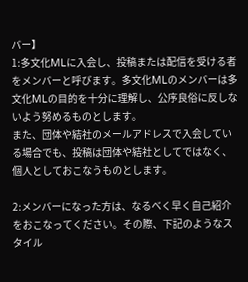バー】
1:多文化MLに入会し、投稿または配信を受ける者をメンバーと呼びます。多文化MLのメンバーは多文化MLの目的を十分に理解し、公序良俗に反しないよう努めるものとします。
また、団体や結社のメールアドレスで入会している場合でも、投稿は団体や結社としてではなく、個人としておこなうものとします。

2:メンバーになった方は、なるべく早く自己紹介をおこなってください。その際、下記のようなスタイル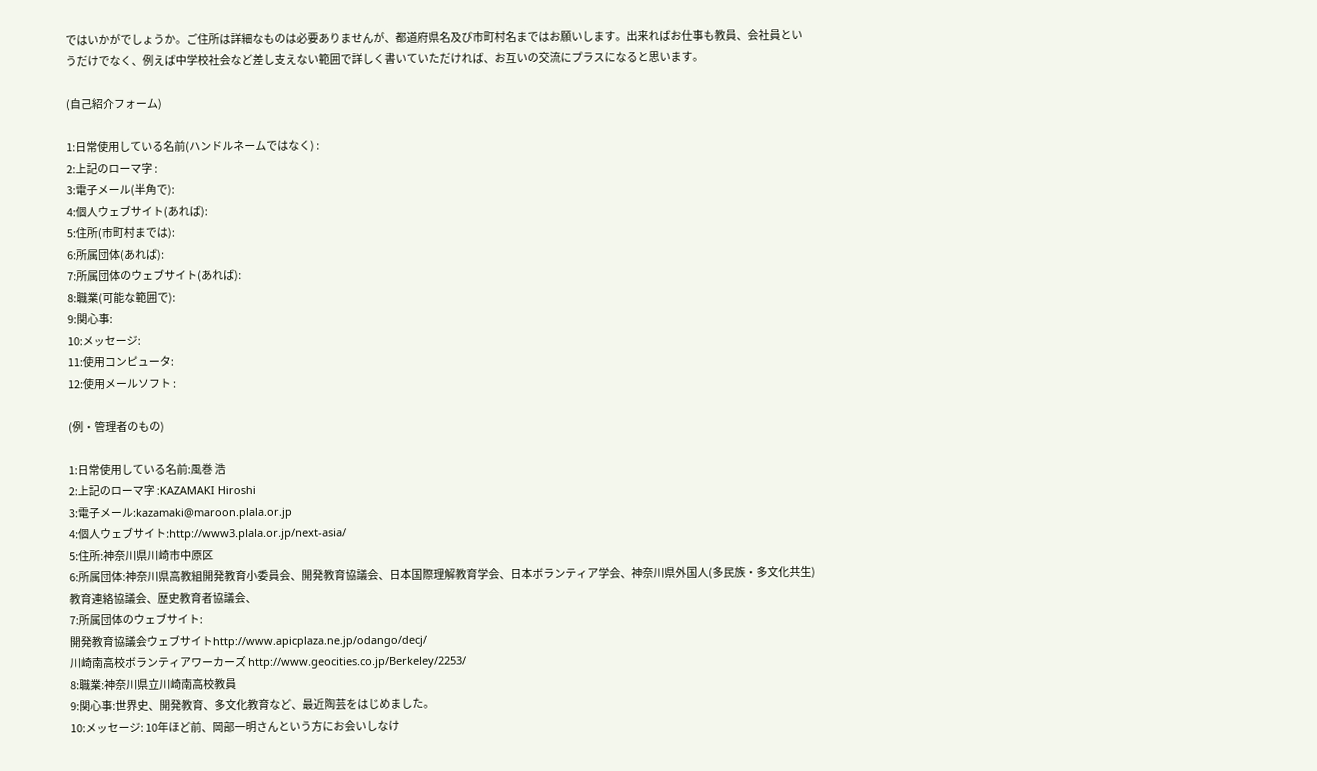ではいかがでしょうか。ご住所は詳細なものは必要ありませんが、都道府県名及び市町村名まではお願いします。出来ればお仕事も教員、会社員というだけでなく、例えば中学校社会など差し支えない範囲で詳しく書いていただければ、お互いの交流にプラスになると思います。

(自己紹介フォーム)

1:日常使用している名前(ハンドルネームではなく) :
2:上記のローマ字 :
3:電子メール(半角で):
4:個人ウェブサイト(あれば):
5:住所(市町村までは):
6:所属団体(あれば):
7:所属団体のウェブサイト(あれば):
8:職業(可能な範囲で):
9:関心事:
10:メッセージ:
11:使用コンピュータ:
12:使用メールソフト :

(例・管理者のもの)

1:日常使用している名前:風巻 浩
2:上記のローマ字 :KAZAMAKI Hiroshi
3:電子メール:kazamaki@maroon.plala.or.jp
4:個人ウェブサイト:http://www3.plala.or.jp/next-asia/
5:住所:神奈川県川崎市中原区
6:所属団体:神奈川県高教組開発教育小委員会、開発教育協議会、日本国際理解教育学会、日本ボランティア学会、神奈川県外国人(多民族・多文化共生)教育連絡協議会、歴史教育者協議会、
7:所属団体のウェブサイト:
開発教育協議会ウェブサイトhttp://www.apicplaza.ne.jp/odango/decj/
川崎南高校ボランティアワーカーズ http://www.geocities.co.jp/Berkeley/2253/
8:職業:神奈川県立川崎南高校教員
9:関心事:世界史、開発教育、多文化教育など、最近陶芸をはじめました。
10:メッセージ: 10年ほど前、岡部一明さんという方にお会いしなけ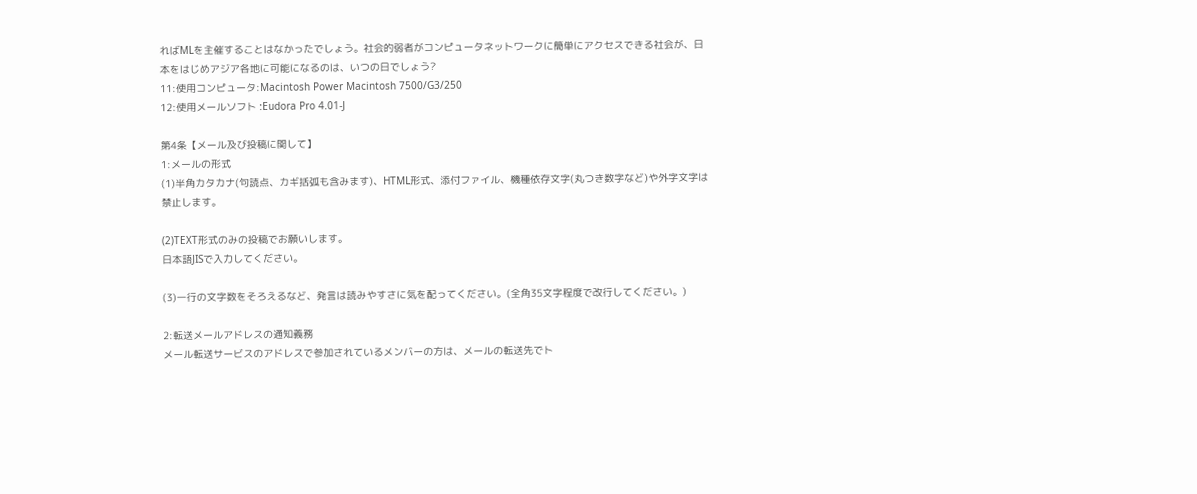ればMLを主催することはなかったでしょう。社会的弱者がコンピュータネットワークに簡単にアクセスできる社会が、日本をはじめアジア各地に可能になるのは、いつの日でしょう?
11:使用コンピュータ:Macintosh Power Macintosh 7500/G3/250
12:使用メールソフト :Eudora Pro 4.01-J

第4条【メール及び投稿に関して】
1:メールの形式
(1)半角カタカナ(句読点、カギ括弧も含みます)、HTML形式、添付ファイル、機種依存文字(丸つき数字など)や外字文字は禁止します。

(2)TEXT形式のみの投稿でお願いします。
日本語JISで入力してください。

(3)一行の文字数をそろえるなど、発言は読みやすさに気を配ってください。(全角35文字程度で改行してください。)

2:転送メールアドレスの通知義務
メール転送サービスのアドレスで参加されているメンバーの方は、メールの転送先でト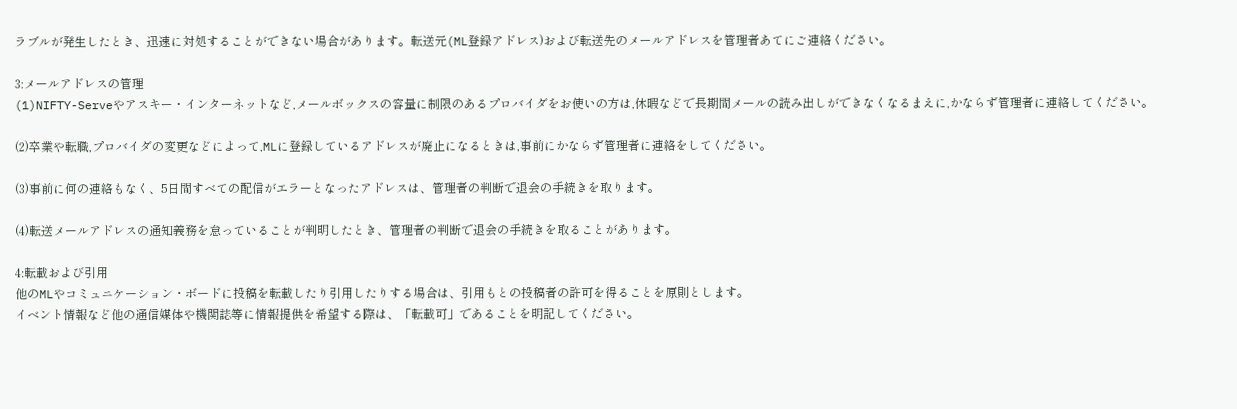ラブルが発生したとき、迅速に対処することができない場合があります。転送元(ML登録アドレス)および転送先のメールアドレスを管理者あてにご連絡ください。

3:メールアドレスの管理
(1)NIFTY-Serveやアスキー・インターネットなど,メールボックスの容量に制限のあるプロバイダをお使いの方は,休暇などで長期間メールの読み出しができなくなるまえに,かならず管理者に連絡してください。

(2)卒業や転職,プロバイダの変更などによって,MLに登録しているアドレスが廃止になるときは,事前にかならず管理者に連絡をしてください。

(3)事前に何の連絡もなく、5日間すべての配信がエラーとなったアドレスは、管理者の判断で退会の手続きを取ります。

(4)転送メールアドレスの通知義務を怠っていることが判明したとき、管理者の判断で退会の手続きを取ることがあります。

4:転載および引用
他のMLやコミュニケーション・ボードに投稿を転載したり引用したりする場合は、引用もとの投稿者の許可を得ることを原則とします。
イベント情報など他の通信媒体や機関誌等に情報提供を希望する際は、「転載可」であることを明記してください。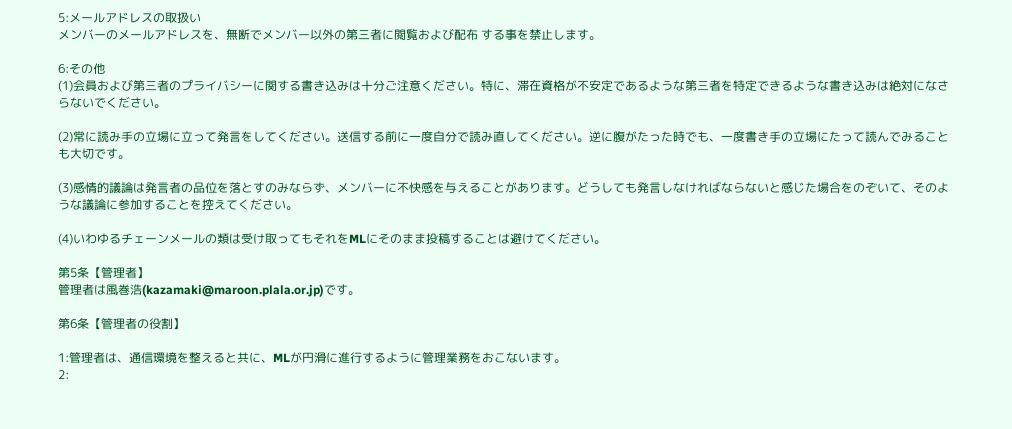5:メールアドレスの取扱い
メンバーのメールアドレスを、無断でメンバー以外の第三者に閲覧および配布 する事を禁止します。

6:その他
(1)会員および第三者のプライバシーに関する書き込みは十分ご注意ください。特に、滞在資格が不安定であるような第三者を特定できるような書き込みは絶対になさらないでください。

(2)常に読み手の立場に立って発言をしてください。送信する前に一度自分で読み直してください。逆に腹がたった時でも、一度書き手の立場にたって読んでみることも大切です。

(3)感情的議論は発言者の品位を落とすのみならず、メンバーに不快感を与えることがあります。どうしても発言しなければならないと感じた場合をのぞいて、そのような議論に参加することを控えてください。

(4)いわゆるチェーンメールの類は受け取ってもそれをMLにそのまま投稿することは避けてください。

第5条【管理者】
管理者は風巻浩(kazamaki@maroon.plala.or.jp)です。

第6条【管理者の役割】

1:管理者は、通信環境を整えると共に、MLが円滑に進行するように管理業務をおこないます。
2: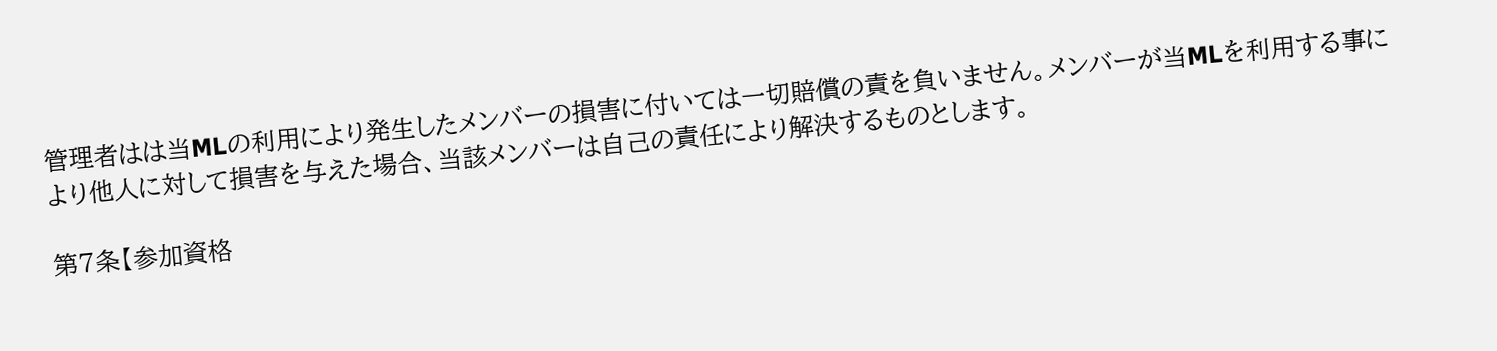管理者はは当MLの利用により発生したメンバーの損害に付いては一切賠償の責を負いません。メンバーが当MLを利用する事により他人に対して損害を与えた場合、当該メンバーは自己の責任により解決するものとします。

第7条【参加資格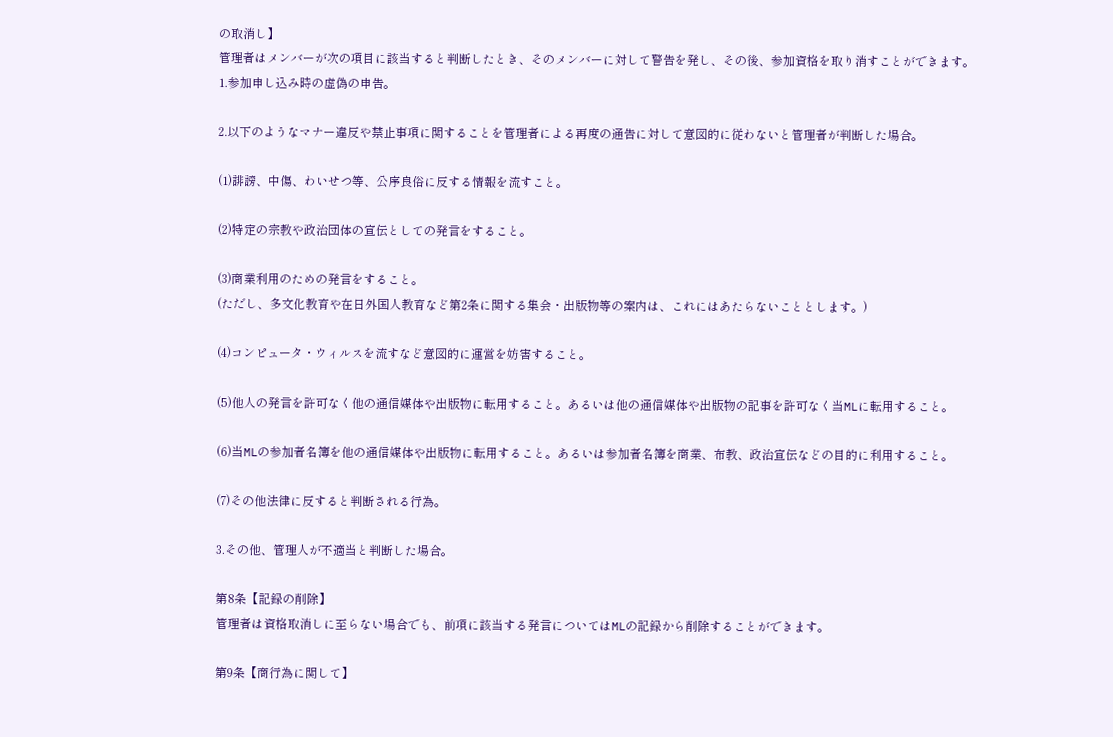の取消し】
管理者はメンバーが次の項目に該当すると判断したとき、そのメンバーに対して警告を発し、その後、参加資格を取り消すことができます。
1.参加申し込み時の虚偽の申告。

2.以下のようなマナー違反や禁止事項に関することを管理者による再度の通告に対して意図的に従わないと管理者が判断した場合。

(1)誹謗、中傷、わいせつ等、公序良俗に反する情報を流すこと。

(2)特定の宗教や政治団体の宣伝としての発言をすること。

(3)商業利用のための発言をすること。
(ただし、多文化教育や在日外国人教育など第2条に関する集会・出版物等の案内は、これにはあたらないこととします。)

(4)コンピュータ・ウィルスを流すなど意図的に運営を妨害すること。

(5)他人の発言を許可なく他の通信媒体や出版物に転用すること。あるいは他の通信媒体や出版物の記事を許可なく当MLに転用すること。

(6)当MLの参加者名簿を他の通信媒体や出版物に転用すること。あるいは参加者名簿を商業、布教、政治宣伝などの目的に利用すること。

(7)その他法律に反すると判断される行為。

3.その他、管理人が不適当と判断した場合。

第8条【記録の削除】
管理者は資格取消しに至らない場合でも、前項に該当する発言についてはMLの記録から削除することができます。

第9条【商行為に関して】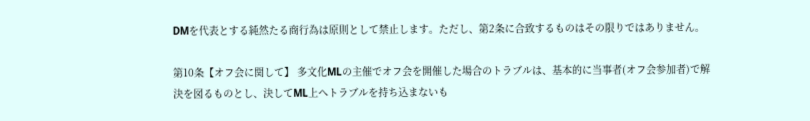DMを代表とする純然たる商行為は原則として禁止します。ただし、第2条に合致するものはその限りではありません。

第10条【オフ会に関して】 多文化MLの主催でオフ会を開催した場合のトラブルは、基本的に当事者(オフ会参加者)で解決を図るものとし、決してML上へトラブルを持ち込まないも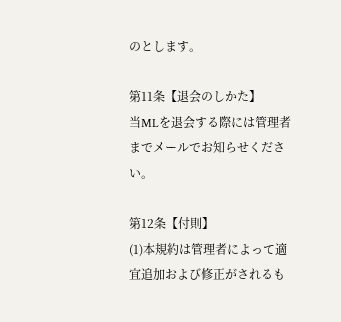のとします。

第11条【退会のしかた】
当MLを退会する際には管理者までメールでお知らせください。

第12条【付則】
(1)本規約は管理者によって適宜追加および修正がされるも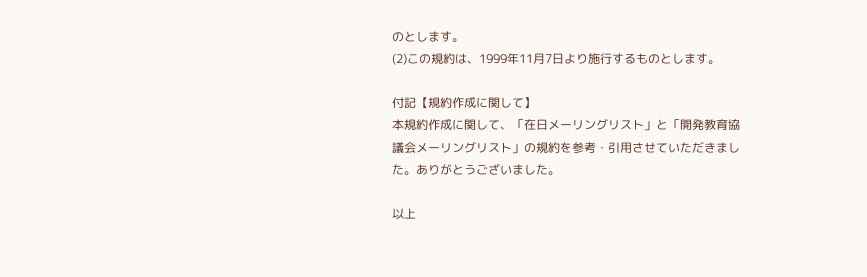のとします。
(2)この規約は、1999年11月7日より施行するものとします。

付記【規約作成に関して】
本規約作成に関して、「在日メーリングリスト」と「開発教育協議会メーリングリスト」の規約を参考・引用させていただきました。ありがとうございました。

以上